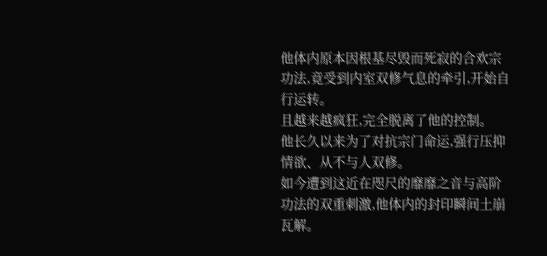他体内原本因根基尽毁而死寂的合欢宗功法,竟受到内室双修气息的牵引,开始自行运转。
且越来越疯狂,完全脱离了他的控制。
他长久以来为了对抗宗门命运,强行压抑情欲、从不与人双修。
如今遭到这近在咫尺的靡靡之音与高阶功法的双重刺激,他体内的封印瞬间土崩瓦解。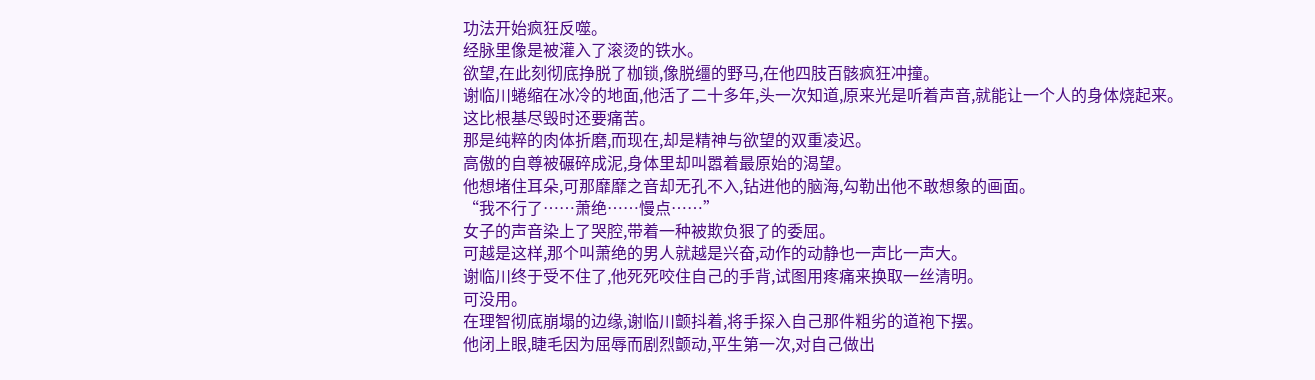功法开始疯狂反噬。
经脉里像是被灌入了滚烫的铁水。
欲望,在此刻彻底挣脱了枷锁,像脱缰的野马,在他四肢百骸疯狂冲撞。
谢临川蜷缩在冰冷的地面,他活了二十多年,头一次知道,原来光是听着声音,就能让一个人的身体烧起来。
这比根基尽毁时还要痛苦。
那是纯粹的肉体折磨,而现在,却是精神与欲望的双重凌迟。
高傲的自尊被碾碎成泥,身体里却叫嚣着最原始的渴望。
他想堵住耳朵,可那靡靡之音却无孔不入,钻进他的脑海,勾勒出他不敢想象的画面。
“我不行了……萧绝……慢点……”
女子的声音染上了哭腔,带着一种被欺负狠了的委屈。
可越是这样,那个叫萧绝的男人就越是兴奋,动作的动静也一声比一声大。
谢临川终于受不住了,他死死咬住自己的手背,试图用疼痛来换取一丝清明。
可没用。
在理智彻底崩塌的边缘,谢临川颤抖着,将手探入自己那件粗劣的道袍下摆。
他闭上眼,睫毛因为屈辱而剧烈颤动,平生第一次,对自己做出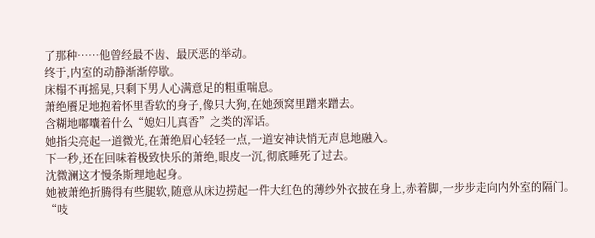了那种……他曾经最不齿、最厌恶的举动。
终于,内室的动静渐渐停歇。
床榻不再摇晃,只剩下男人心满意足的粗重喘息。
萧绝餍足地抱着怀里香软的身子,像只大狗,在她颈窝里蹭来蹭去。
含糊地嘟囔着什么“媳妇儿真香”之类的浑话。
她指尖亮起一道微光,在萧绝眉心轻轻一点,一道安神诀悄无声息地融入。
下一秒,还在回味着极致快乐的萧绝,眼皮一沉,彻底睡死了过去。
沈微澜这才慢条斯理地起身。
她被萧绝折腾得有些腿软,随意从床边捞起一件大红色的薄纱外衣披在身上,赤着脚,一步步走向内外室的隔门。
“吱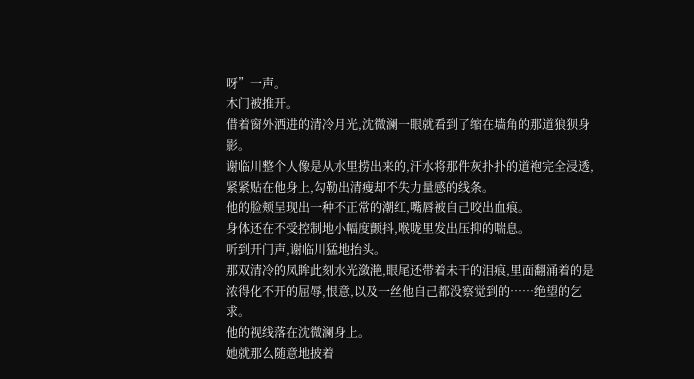呀”一声。
木门被推开。
借着窗外洒进的清冷月光,沈微澜一眼就看到了缩在墙角的那道狼狈身影。
谢临川整个人像是从水里捞出来的,汗水将那件灰扑扑的道袍完全浸透,紧紧贴在他身上,勾勒出清瘦却不失力量感的线条。
他的脸颊呈现出一种不正常的潮红,嘴唇被自己咬出血痕。
身体还在不受控制地小幅度颤抖,喉咙里发出压抑的喘息。
听到开门声,谢临川猛地抬头。
那双清冷的凤眸此刻水光潋滟,眼尾还带着未干的泪痕,里面翻涌着的是浓得化不开的屈辱,恨意,以及一丝他自己都没察觉到的……绝望的乞求。
他的视线落在沈微澜身上。
她就那么随意地披着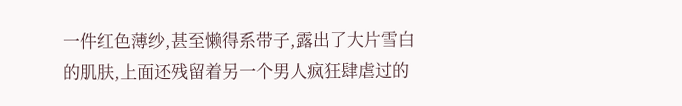一件红色薄纱,甚至懒得系带子,露出了大片雪白的肌肤,上面还残留着另一个男人疯狂肆虐过的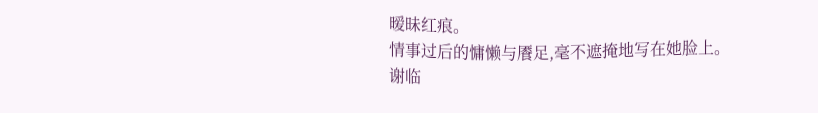暧昧红痕。
情事过后的慵懒与餍足,毫不遮掩地写在她脸上。
谢临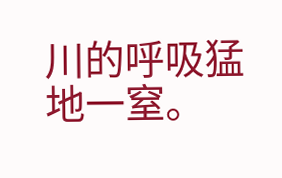川的呼吸猛地一窒。